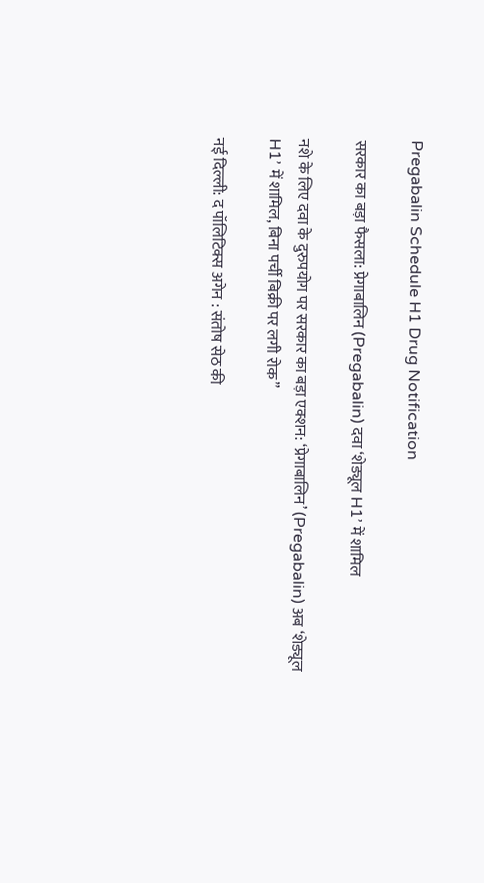Pregabalin Schedule H1 Drug Notification

सरकार का बड़ा फैसला: प्रेगाबालिन (Pregabalin) दवा ‘शेड्यूल H1’ में शामिल

नशे के लिए दवा के दुरुपयोग पर सरकार का बड़ा एक्शन: ‘प्रेगाबालिन’ (Pregabalin) अब ‘शेड्यूल H1’ में शामिल, बिना पर्ची बिक्री पर लगी रोक”

नई दिल्ली: द पॉलिटिक्स अगेन : संतोष सेठ की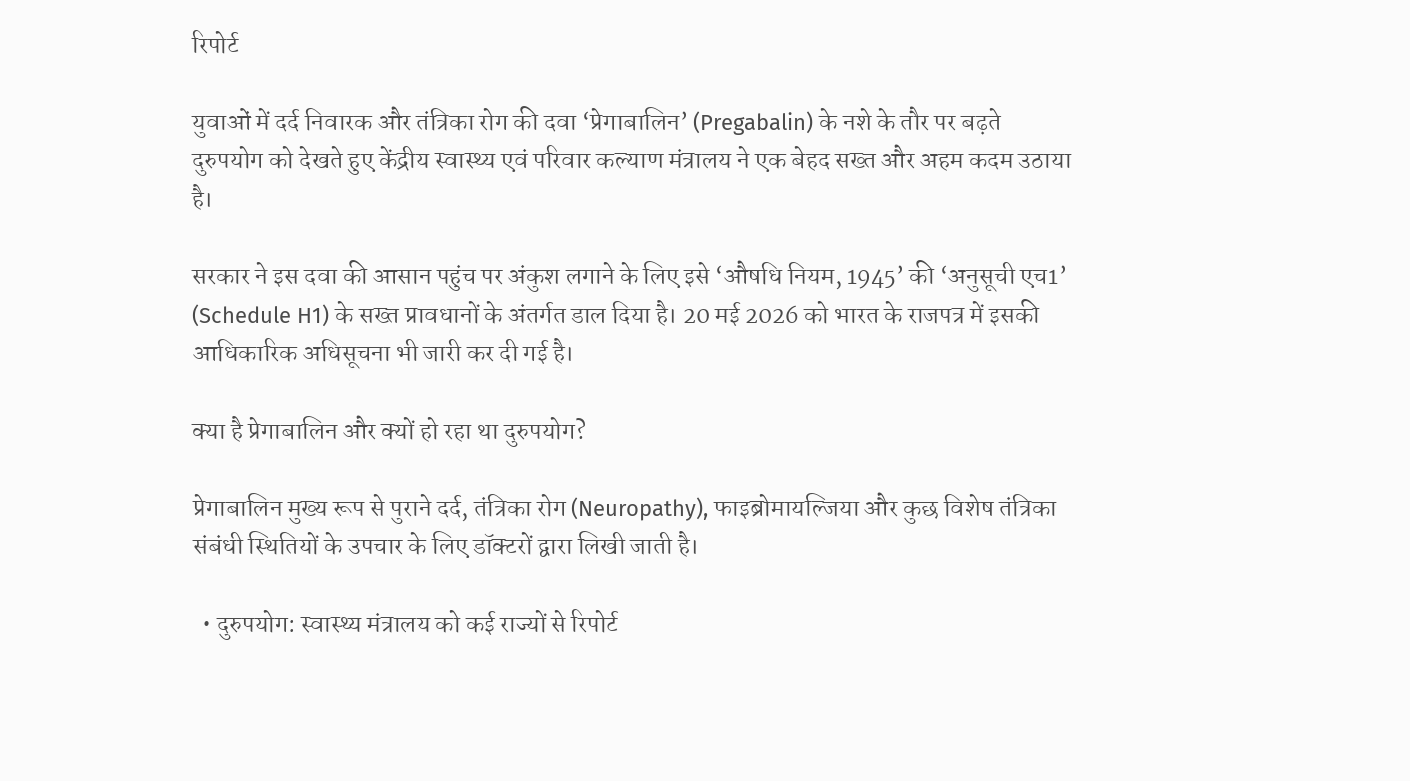रिपोर्ट

युवाओं में दर्द निवारक और तंत्रिका रोग की दवा ‘प्रेगाबालिन’ (Pregabalin) के नशे के तौर पर बढ़ते दुरुपयोग को देखते हुए केंद्रीय स्वास्थ्य एवं परिवार कल्याण मंत्रालय ने एक बेहद सख्त और अहम कदम उठाया है।

सरकार ने इस दवा की आसान पहुंच पर अंकुश लगाने के लिए इसे ‘औषधि नियम, 1945’ की ‘अनुसूची एच1’ (Schedule H1) के सख्त प्रावधानों के अंतर्गत डाल दिया है। 20 मई 2026 को भारत के राजपत्र में इसकी आधिकारिक अधिसूचना भी जारी कर दी गई है।

क्या है प्रेगाबालिन और क्यों हो रहा था दुरुपयोग?

प्रेगाबालिन मुख्य रूप से पुराने दर्द, तंत्रिका रोग (Neuropathy), फाइब्रोमायल्जिया और कुछ विशेष तंत्रिका संबंधी स्थितियों के उपचार के लिए डॉक्टरों द्वारा लिखी जाती है।

  • दुरुपयोग: स्वास्थ्य मंत्रालय को कई राज्यों से रिपोर्ट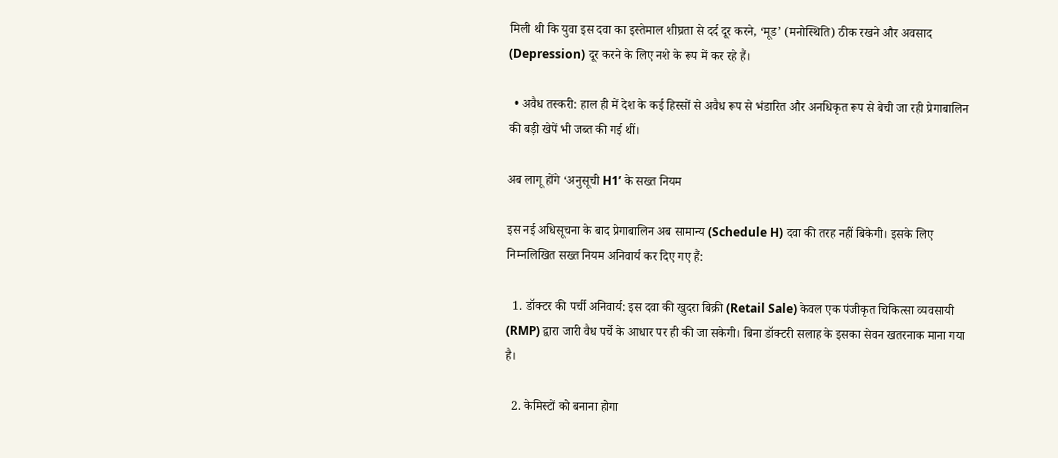मिली थी कि युवा इस दवा का इस्तेमाल शीघ्रता से दर्द दूर करने, ‘मूड’ (मनोस्थिति) ठीक रखने और अवसाद (Depression) दूर करने के लिए नशे के रूप में कर रहे हैं।

  • अवैध तस्करी: हाल ही में देश के कई हिस्सों से अवैध रूप से भंडारित और अनधिकृत रूप से बेची जा रही प्रेगाबालिन की बड़ी खेपें भी जब्त की गई थीं।

अब लागू होंगे ‘अनुसूची H1’ के सख्त नियम

इस नई अधिसूचना के बाद प्रेगाबालिन अब सामान्य (Schedule H) दवा की तरह नहीं बिकेगी। इसके लिए निम्नलिखित सख्त नियम अनिवार्य कर दिए गए हैं:

  1. डॉक्टर की पर्ची अनिवार्य: इस दवा की खुदरा बिक्री (Retail Sale) केवल एक पंजीकृत चिकित्सा व्यवसायी (RMP) द्वारा जारी वैध पर्चे के आधार पर ही की जा सकेगी। बिना डॉक्टरी सलाह के इसका सेवन खतरनाक माना गया है।

  2. केमिस्टों को बनाना होगा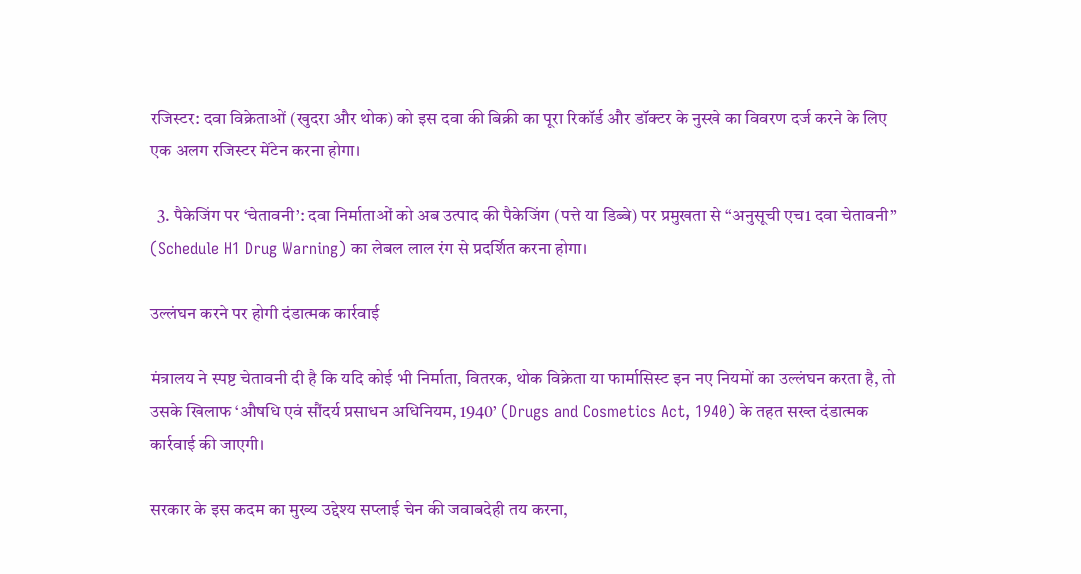रजिस्टर: दवा विक्रेताओं (खुदरा और थोक) को इस दवा की बिक्री का पूरा रिकॉर्ड और डॉक्टर के नुस्खे का विवरण दर्ज करने के लिए एक अलग रजिस्टर मेंटेन करना होगा।

  3. पैकेजिंग पर ‘चेतावनी’: दवा निर्माताओं को अब उत्पाद की पैकेजिंग (पत्ते या डिब्बे) पर प्रमुखता से “अनुसूची एच1 दवा चेतावनी” (Schedule H1 Drug Warning) का लेबल लाल रंग से प्रदर्शित करना होगा।

उल्लंघन करने पर होगी दंडात्मक कार्रवाई

मंत्रालय ने स्पष्ट चेतावनी दी है कि यदि कोई भी निर्माता, वितरक, थोक विक्रेता या फार्मासिस्ट इन नए नियमों का उल्लंघन करता है, तो उसके खिलाफ ‘औषधि एवं सौंदर्य प्रसाधन अधिनियम, 1940’ (Drugs and Cosmetics Act, 1940) के तहत सख्त दंडात्मक कार्रवाई की जाएगी।

सरकार के इस कदम का मुख्य उद्देश्य सप्लाई चेन की जवाबदेही तय करना,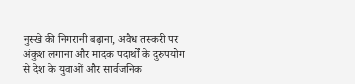नुस्खे की निगरानी बढ़ाना, अवैध तस्करी पर अंकुश लगाना और मादक पदार्थों के दुरुपयोग से देश के युवाओं और सार्वजनिक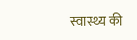स्वास्थ्य की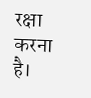रक्षा करना है।